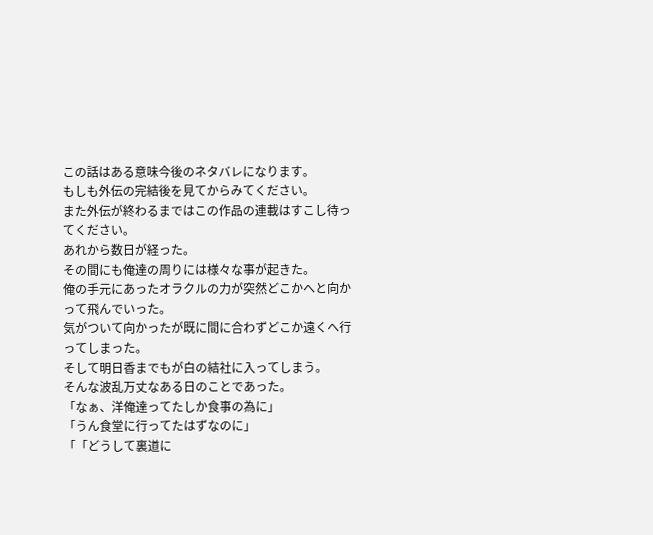この話はある意味今後のネタバレになります。
もしも外伝の完結後を見てからみてください。
また外伝が終わるまではこの作品の連載はすこし待ってください。
あれから数日が経った。
その間にも俺達の周りには様々な事が起きた。
俺の手元にあったオラクルの力が突然どこかへと向かって飛んでいった。
気がついて向かったが既に間に合わずどこか遠くへ行ってしまった。
そして明日香までもが白の結社に入ってしまう。
そんな波乱万丈なある日のことであった。
「なぁ、洋俺達ってたしか食事の為に」
「うん食堂に行ってたはずなのに」
「「どうして裏道に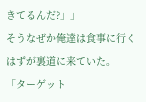きてるんだ?」」
そうなぜか俺達は食事に行くはずが裏道に来ていた。
「ターゲット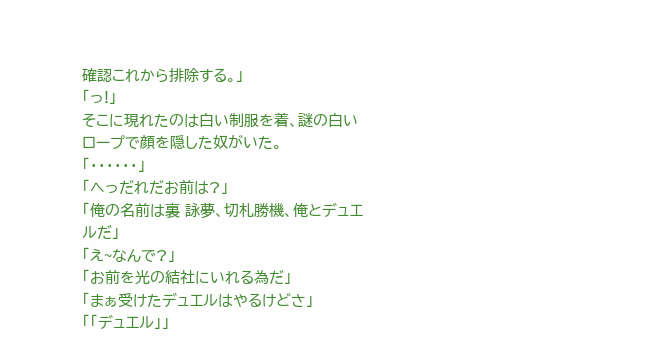確認これから排除する。」
「っ!」
そこに現れたのは白い制服を着、謎の白いロープで顔を隠した奴がいた。
「・・・・・・」
「へっだれだお前は?」
「俺の名前は裏 詠夢、切札勝機、俺とデュエルだ」
「え~なんで?」
「お前を光の結社にいれる為だ」
「まぁ受けたデュエルはやるけどさ」
「「デュエル」」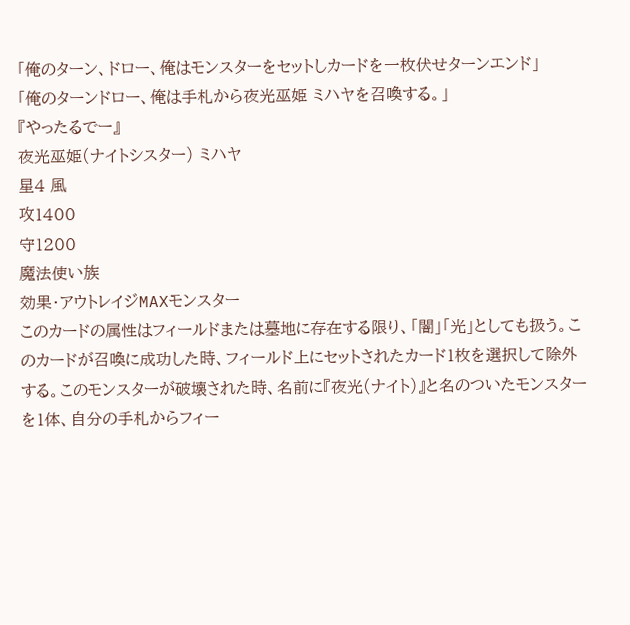「俺のターン、ドロー、俺はモンスターをセットしカードを一枚伏せターンエンド」
「俺のターンドロー、俺は手札から夜光巫姫 ミハヤを召喚する。」
『やったるでー』
夜光巫姫(ナイトシスター) ミハヤ
星4 風
攻1400
守1200
魔法使い族
効果・アウトレイジMAXモンスター
このカードの属性はフィールドまたは墓地に存在する限り、「闇」「光」としても扱う。このカードが召喚に成功した時、フィールド上にセットされたカード1枚を選択して除外する。このモンスターが破壊された時、名前に『夜光(ナイト)』と名のついたモンスターを1体、自分の手札からフィー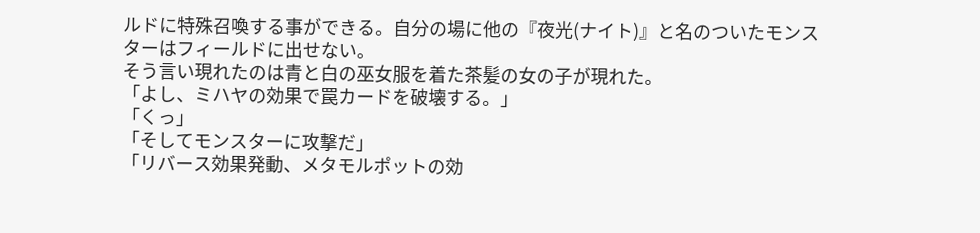ルドに特殊召喚する事ができる。自分の場に他の『夜光(ナイト)』と名のついたモンスターはフィールドに出せない。
そう言い現れたのは青と白の巫女服を着た茶髪の女の子が現れた。
「よし、ミハヤの効果で罠カードを破壊する。」
「くっ」
「そしてモンスターに攻撃だ」
「リバース効果発動、メタモルポットの効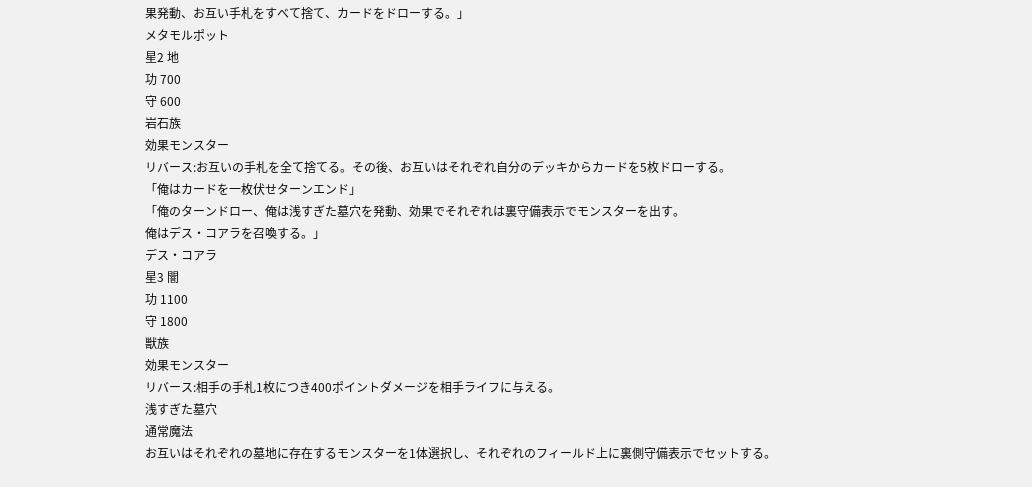果発動、お互い手札をすべて捨て、カードをドローする。」
メタモルポット
星2 地
功 700
守 600
岩石族
効果モンスター
リバース:お互いの手札を全て捨てる。その後、お互いはそれぞれ自分のデッキからカードを5枚ドローする。
「俺はカードを一枚伏せターンエンド」
「俺のターンドロー、俺は浅すぎた墓穴を発動、効果でそれぞれは裏守備表示でモンスターを出す。
俺はデス・コアラを召喚する。」
デス・コアラ
星3 闇
功 1100
守 1800
獣族
効果モンスター
リバース:相手の手札1枚につき400ポイントダメージを相手ライフに与える。
浅すぎた墓穴
通常魔法
お互いはそれぞれの墓地に存在するモンスターを1体選択し、それぞれのフィールド上に裏側守備表示でセットする。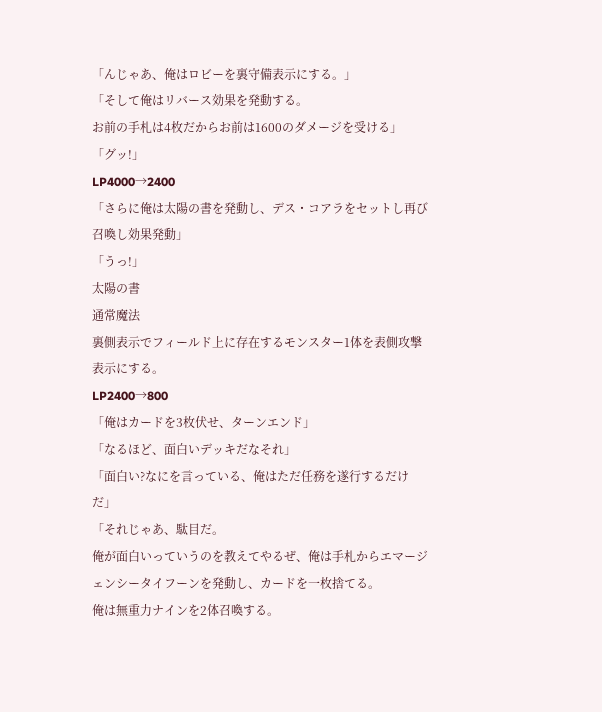「んじゃあ、俺はロビーを裏守備表示にする。」
「そして俺はリバース効果を発動する。
お前の手札は4枚だからお前は1600のダメージを受ける」
「グッ!」
LP4000→2400
「さらに俺は太陽の書を発動し、デス・コアラをセットし再び召喚し効果発動」
「うっ!」
太陽の書
通常魔法
裏側表示でフィールド上に存在するモンスター1体を表側攻撃表示にする。
LP2400→800
「俺はカードを3枚伏せ、ターンエンド」
「なるほど、面白いデッキだなそれ」
「面白い?なにを言っている、俺はただ任務を遂行するだけだ」
「それじゃあ、駄目だ。
俺が面白いっていうのを教えてやるぜ、俺は手札からエマージェンシータイフーンを発動し、カードを一枚捨てる。
俺は無重力ナインを2体召喚する。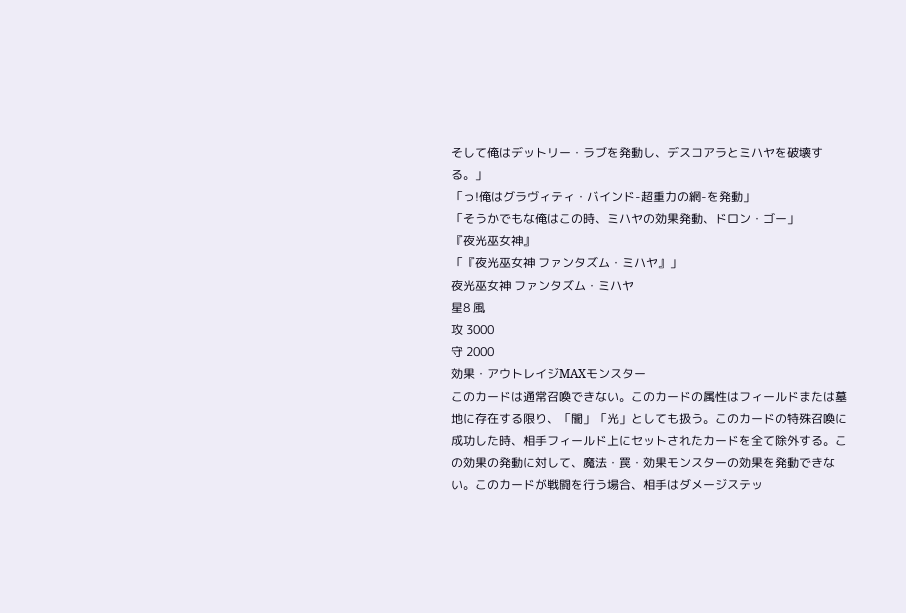そして俺はデットリー・ラブを発動し、デスコアラとミハヤを破壊する。」
「っ!俺はグラヴィティ・バインド-超重力の網-を発動」
「そうかでもな俺はこの時、ミハヤの効果発動、ドロン・ゴー」
『夜光巫女神』
「『夜光巫女神 ファンタズム・ミハヤ』」
夜光巫女神 ファンタズム・ミハヤ
星8 風
攻 3000
守 2000
効果・アウトレイジMAXモンスター
このカードは通常召喚できない。このカードの属性はフィールドまたは墓地に存在する限り、「闇」「光」としても扱う。このカードの特殊召喚に成功した時、相手フィールド上にセットされたカードを全て除外する。この効果の発動に対して、魔法・罠・効果モンスターの効果を発動できない。このカードが戦闘を行う場合、相手はダメージステッ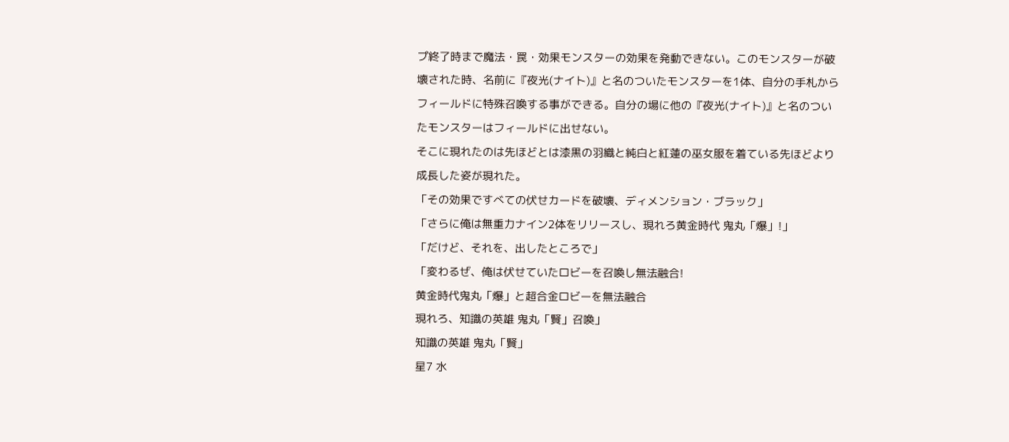プ終了時まで魔法・罠・効果モンスターの効果を発動できない。このモンスターが破壊された時、名前に『夜光(ナイト)』と名のついたモンスターを1体、自分の手札からフィールドに特殊召喚する事ができる。自分の場に他の『夜光(ナイト)』と名のついたモンスターはフィールドに出せない。
そこに現れたのは先ほどとは漆黒の羽織と純白と紅蓮の巫女服を着ている先ほどより成長した姿が現れた。
「その効果ですべての伏せカードを破壊、ディメンション・ブラック」
「さらに俺は無重力ナイン2体をリリースし、現れろ黄金時代 鬼丸「爆」!」
「だけど、それを、出したところで」
「変わるぜ、俺は伏せていたロビーを召喚し無法融合!
黄金時代鬼丸「爆」と超合金ロビーを無法融合
現れろ、知識の英雄 鬼丸「賢」召喚」
知識の英雄 鬼丸「賢」
星7 水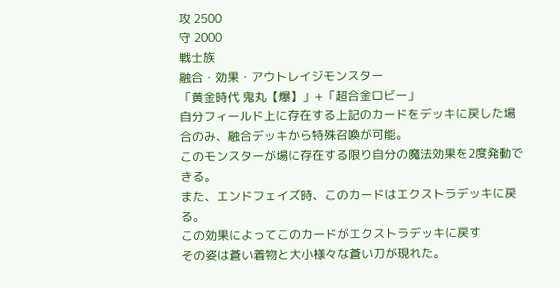攻 2500
守 2000
戦士族
融合・効果・アウトレイジモンスター
「黄金時代 鬼丸【爆】」+「超合金ロビー」
自分フィールド上に存在する上記のカードをデッキに戻した場合のみ、融合デッキから特殊召喚が可能。
このモンスターが場に存在する限り自分の魔法効果を2度発動できる。
また、エンドフェイズ時、このカードはエクストラデッキに戻る。
この効果によってこのカードがエクストラデッキに戻す
その姿は蒼い着物と大小様々な蒼い刀が現れた。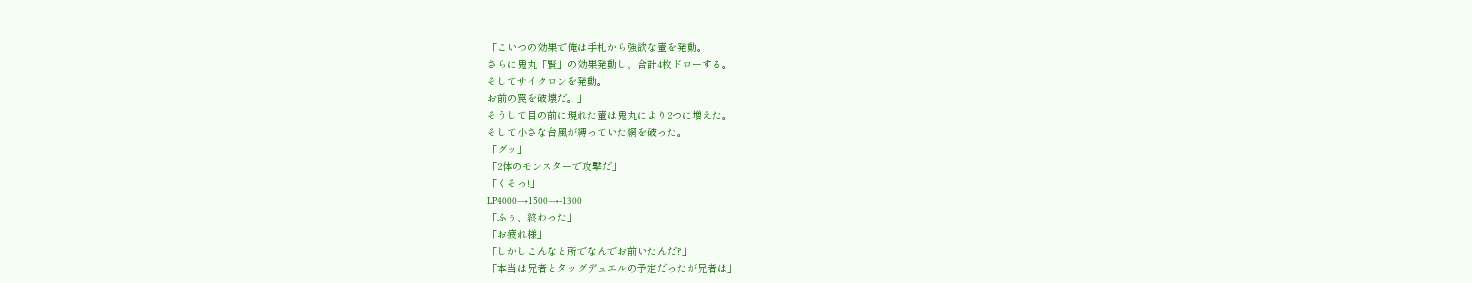「こいつの効果で俺は手札から強欲な壷を発動。
さらに鬼丸「賢」の効果発動し、合計4枚ドローする。
そしてサイクロンを発動。
お前の罠を破壊だ。」
そうして目の前に現れた壷は鬼丸により2つに増えた。
そして小さな台風が縛っていた網を破った。
「グッ」
「2体のモンスターで攻撃だ」
「くそっ!」
LP4000→1500→-1300
「ふぅ、終わった」
「お疲れ様」
「しかしこんなと所でなんでお前いたんだ?」
「本当は兄者とタッグデュエルの予定だったが兄者は」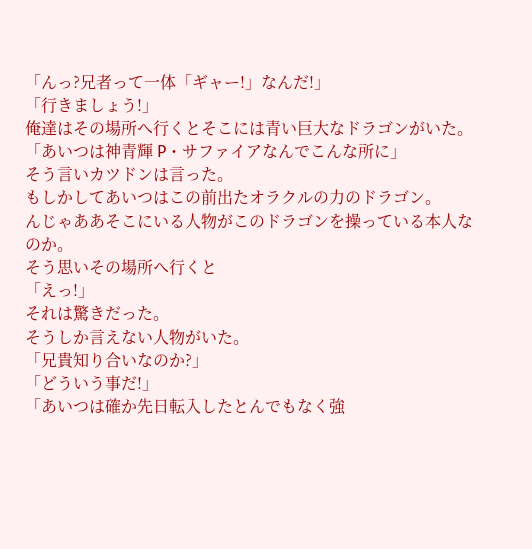「んっ?兄者って一体「ギャー!」なんだ!」
「行きましょう!」
俺達はその場所へ行くとそこには青い巨大なドラゴンがいた。
「あいつは神青輝 P・サファイアなんでこんな所に」
そう言いカツドンは言った。
もしかしてあいつはこの前出たオラクルの力のドラゴン。
んじゃああそこにいる人物がこのドラゴンを操っている本人なのか。
そう思いその場所へ行くと
「えっ!」
それは驚きだった。
そうしか言えない人物がいた。
「兄貴知り合いなのか?」
「どういう事だ!」
「あいつは確か先日転入したとんでもなく強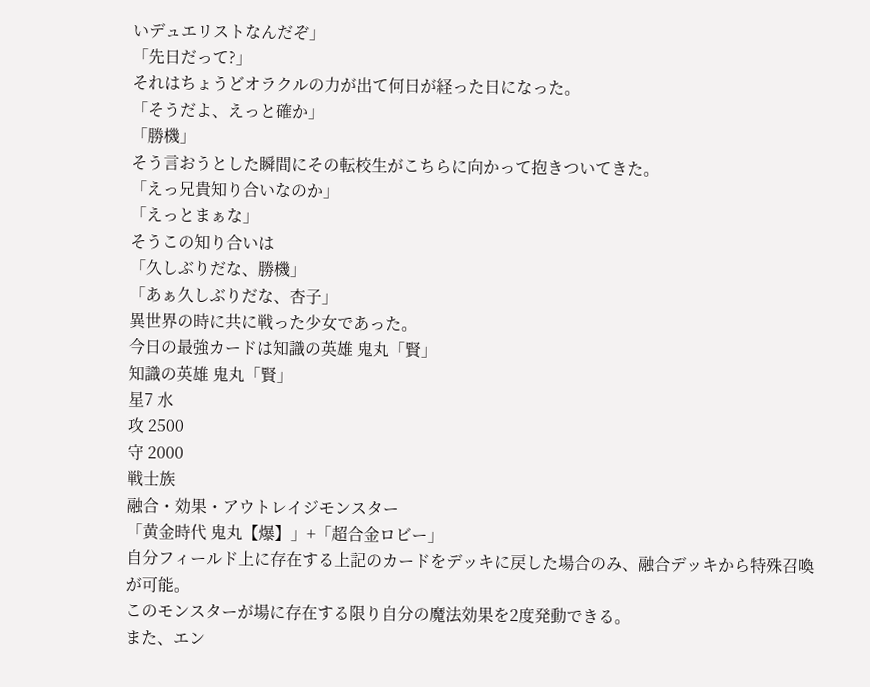いデュエリストなんだぞ」
「先日だって?」
それはちょうどオラクルの力が出て何日が経った日になった。
「そうだよ、えっと確か」
「勝機」
そう言おうとした瞬間にその転校生がこちらに向かって抱きついてきた。
「えっ兄貴知り合いなのか」
「えっとまぁな」
そうこの知り合いは
「久しぶりだな、勝機」
「あぁ久しぶりだな、杏子」
異世界の時に共に戦った少女であった。
今日の最強カードは知識の英雄 鬼丸「賢」
知識の英雄 鬼丸「賢」
星7 水
攻 2500
守 2000
戦士族
融合・効果・アウトレイジモンスター
「黄金時代 鬼丸【爆】」+「超合金ロビー」
自分フィールド上に存在する上記のカードをデッキに戻した場合のみ、融合デッキから特殊召喚が可能。
このモンスターが場に存在する限り自分の魔法効果を2度発動できる。
また、エン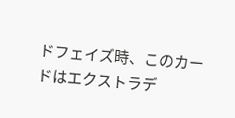ドフェイズ時、このカードはエクストラデ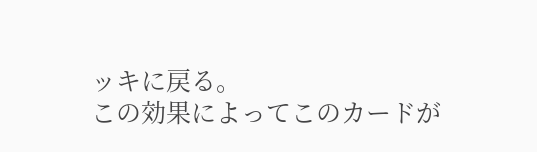ッキに戻る。
この効果によってこのカードが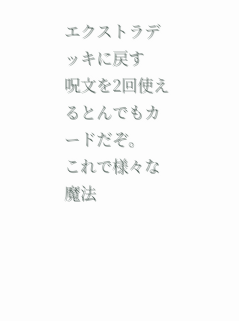エクストラデッキに戻す
呪文を2回使えるとんでもカードだぞ。
これで様々な魔法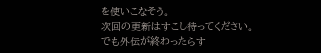を使いこなそう。
次回の更新はすこし待ってください。
でも外伝が終わったらす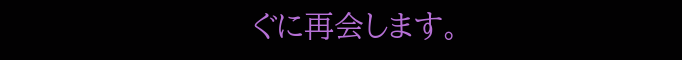ぐに再会します。